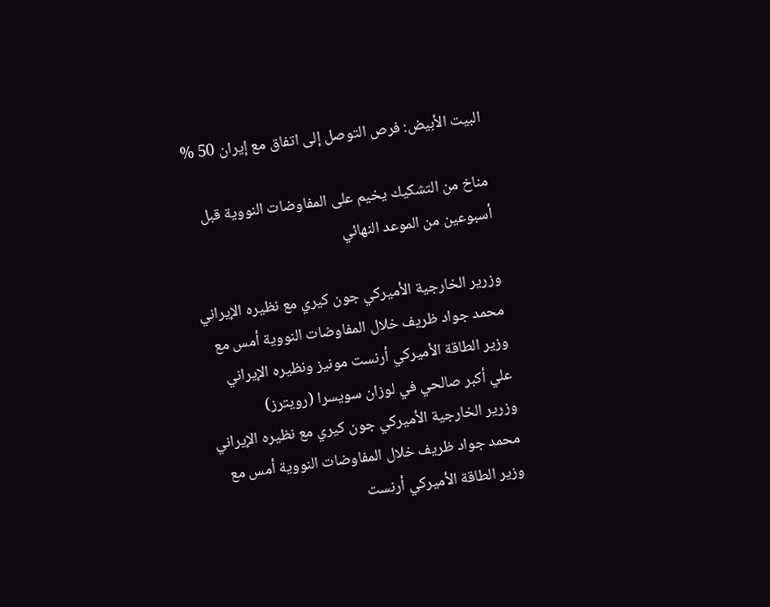البيت الأبيض: فرص التوصل إلى اتفاق مع إيران 50 %

مناخ من التشكيك يخيم على المفاوضات النووية قبل أسبوعين من الموعد النهائي

وزرير الخارجية الأميركي جون كيري مع نظيره الإيراني محمد جواد ظريف خلال المفاوضات النووية أمس مع وزير الطاقة الأميركي أرنست مونيز ونظيره الإيراني علي أكبر صالحي في لوزان سويسرا (رويترز)
وزرير الخارجية الأميركي جون كيري مع نظيره الإيراني محمد جواد ظريف خلال المفاوضات النووية أمس مع وزير الطاقة الأميركي أرنست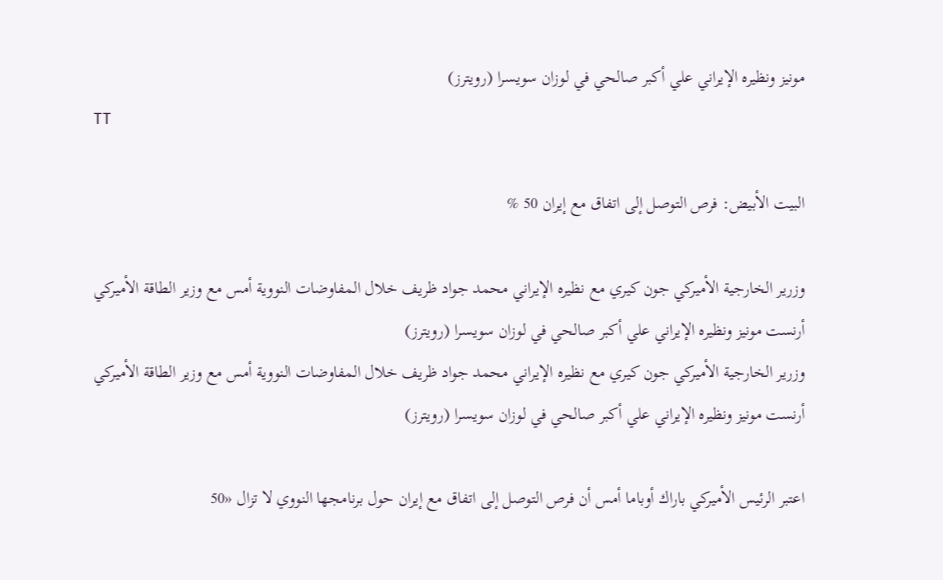مونيز ونظيره الإيراني علي أكبر صالحي في لوزان سويسرا (رويترز)
TT

البيت الأبيض: فرص التوصل إلى اتفاق مع إيران 50 %

وزرير الخارجية الأميركي جون كيري مع نظيره الإيراني محمد جواد ظريف خلال المفاوضات النووية أمس مع وزير الطاقة الأميركي أرنست مونيز ونظيره الإيراني علي أكبر صالحي في لوزان سويسرا (رويترز)
وزرير الخارجية الأميركي جون كيري مع نظيره الإيراني محمد جواد ظريف خلال المفاوضات النووية أمس مع وزير الطاقة الأميركي أرنست مونيز ونظيره الإيراني علي أكبر صالحي في لوزان سويسرا (رويترز)

اعتبر الرئيس الأميركي باراك أوباما أمس أن فرص التوصل إلى اتفاق مع إيران حول برنامجها النووي لا تزال «50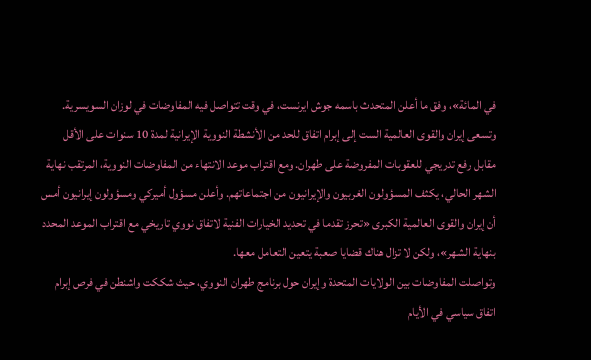في المائة»، وفق ما أعلن المتحدث باسمه جوش ايرنست، في وقت تتواصل فيه المفاوضات في لوزان السويسرية. وتسعى إيران والقوى العالمية الست إلى إبرام اتفاق للحد من الأنشطة النووية الإيرانية لمدة 10 سنوات على الأقل مقابل رفع تدريجي للعقوبات المفروضة على طهران. ومع اقتراب موعد الانتهاء من المفاوضات النووية، المرتقب نهاية الشهر الحالي، يكثف المسؤولون الغربيون والإيرانيون من اجتماعاتهم. وأعلن مسؤول أميركي ومسؤولون إيرانيون أمس أن إيران والقوى العالمية الكبرى «تحرز تقدما في تحديد الخيارات الفنية لاتفاق نووي تاريخي مع اقتراب الموعد المحدد بنهاية الشهر»، ولكن لا تزال هناك قضايا صعبة يتعين التعامل معها.
وتواصلت المفاوضات بين الولايات المتحدة وإيران حول برنامج طهران النووي، حيث شككت واشنطن في فرص إبرام اتفاق سياسي في الأيام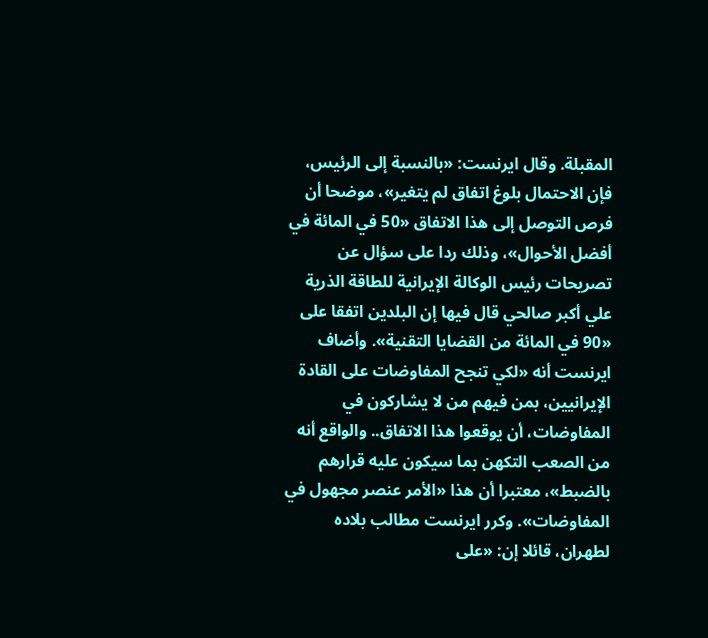المقبلة. وقال ايرنست: «بالنسبة إلى الرئيس، فإن الاحتمال بلوغ اتفاق لم يتغير»، موضحا أن فرص التوصل إلى هذا الاتفاق «50 في المائة في أفضل الأحوال»، وذلك ردا على سؤال عن تصريحات رئيس الوكالة الإيرانية للطاقة الذرية علي أكبر صالحي قال فيها إن البلدين اتفقا على «90 في المائة من القضايا التقنية». وأضاف ايرنست أنه «لكي تنجح المفاوضات على القادة الإيرانيين، بمن فيهم من لا يشاركون في المفاوضات، أن يوقعوا هذا الاتفاق.. والواقع أنه من الصعب التكهن بما سيكون عليه قرارهم بالضبط»، معتبرا أن هذا «الأمر عنصر مجهول في المفاوضات». وكرر ايرنست مطالب بلاده لطهران، قائلا إن: «على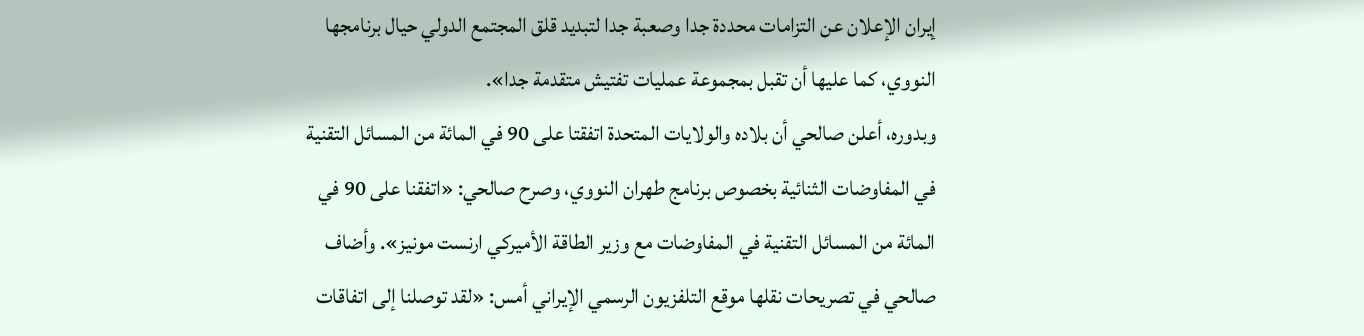إيران الإعلان عن التزامات محددة جدا وصعبة جدا لتبديد قلق المجتمع الدولي حيال برنامجها النووي، كما عليها أن تقبل بمجموعة عمليات تفتيش متقدمة جدا».
وبدوره، أعلن صالحي أن بلاده والولايات المتحدة اتفقتا على 90 في المائة من المسائل التقنية في المفاوضات الثنائية بخصوص برنامج طهران النووي، وصرح صالحي: «اتفقنا على 90 في المائة من المسائل التقنية في المفاوضات مع وزير الطاقة الأميركي ارنست مونيز». وأضاف صالحي في تصريحات نقلها موقع التلفزيون الرسمي الإيراني أمس: «لقد توصلنا إلى اتفاقات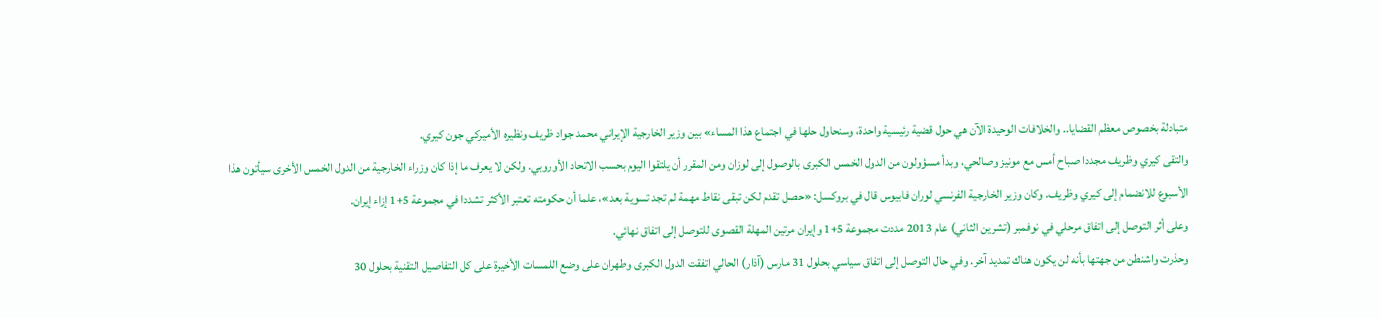متبادلة بخصوص معظم القضايا.. والخلافات الوحيدة الآن هي حول قضية رئيسية واحدة، وسنحاول حلها في اجتماع هذا المساء» بين وزير الخارجية الإيراني محمد جواد ظريف ونظيره الأميركي جون كيري.
والتقى كيري وظريف مجددا صباح أمس مع مونيز وصالحي، وبدأ مسؤولون من الدول الخمس الكبرى بالوصول إلى لوزان ومن المقرر أن يلتقوا اليوم بحسب الاتحاد الأوروبي. ولكن لا يعرف ما إذا كان وزراء الخارجية من الدول الخمس الأخرى سيأتون هذا الأسبوع للانضمام إلى كيري وظريف. وكان وزير الخارجية الفرنسي لوران فابيوس قال في بروكسل: «حصل تقدم لكن تبقى نقاط مهمة لم تجد تسوية بعد»، علما أن حكومته تعتبر الأكثر تشددا في مجموعة 5+1 إزاء إيران.
وعلى أثر التوصل إلى اتفاق مرحلي في نوفمبر (تشرين الثاني) عام 2013 مددت مجموعة 5+1 وإيران مرتين المهلة القصوى للتوصل إلى اتفاق نهائي.
وحذرت واشنطن من جهتها بأنه لن يكون هناك تمديد آخر. وفي حال التوصل إلى اتفاق سياسي بحلول 31 مارس (آذار) الحالي اتفقت الدول الكبرى وطهران على وضع اللمسات الأخيرة على كل التفاصيل التقنية بحلول 30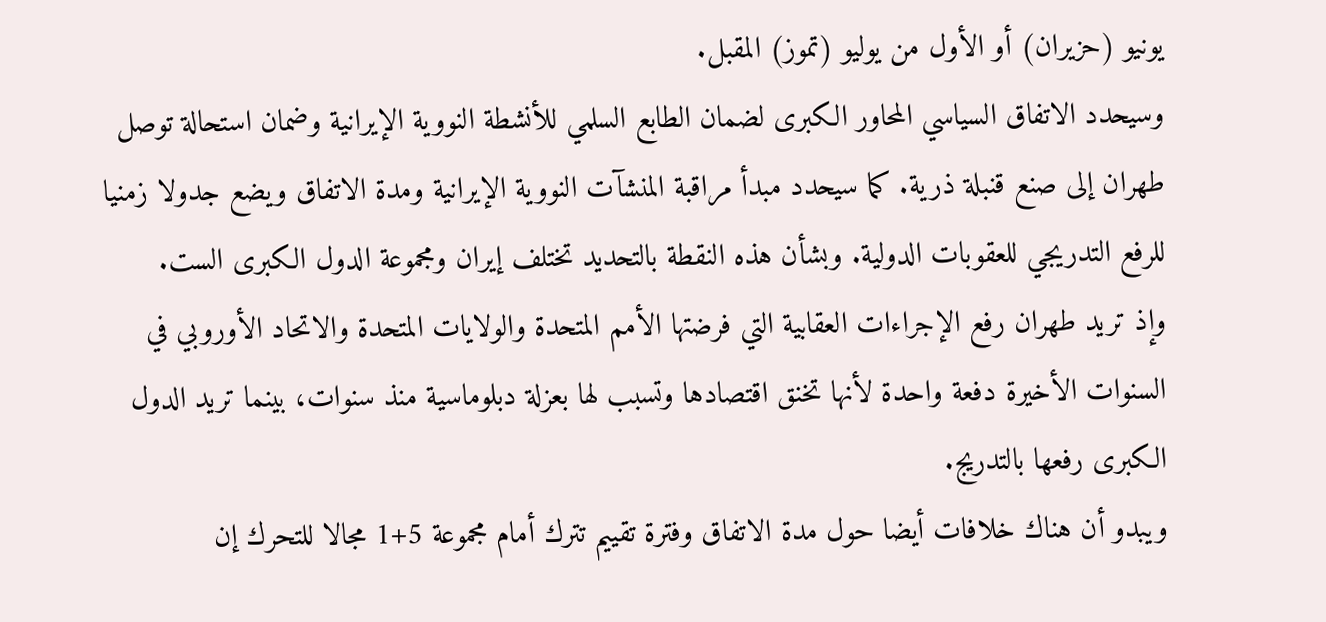يونيو (حزيران) أو الأول من يوليو (تموز) المقبل.
وسيحدد الاتفاق السياسي المحاور الكبرى لضمان الطابع السلمي للأنشطة النووية الإيرانية وضمان استحالة توصل طهران إلى صنع قنبلة ذرية. كما سيحدد مبدأ مراقبة المنشآت النووية الإيرانية ومدة الاتفاق ويضع جدولا زمنيا للرفع التدريجي للعقوبات الدولية. وبشأن هذه النقطة بالتحديد تختلف إيران ومجموعة الدول الكبرى الست.
وإذ تريد طهران رفع الإجراءات العقابية التي فرضتها الأمم المتحدة والولايات المتحدة والاتحاد الأوروبي في السنوات الأخيرة دفعة واحدة لأنها تخنق اقتصادها وتسبب لها بعزلة دبلوماسية منذ سنوات، بينما تريد الدول الكبرى رفعها بالتدريج.
ويبدو أن هناك خلافات أيضا حول مدة الاتفاق وفترة تقييم تترك أمام مجموعة 5+1 مجالا للتحرك إن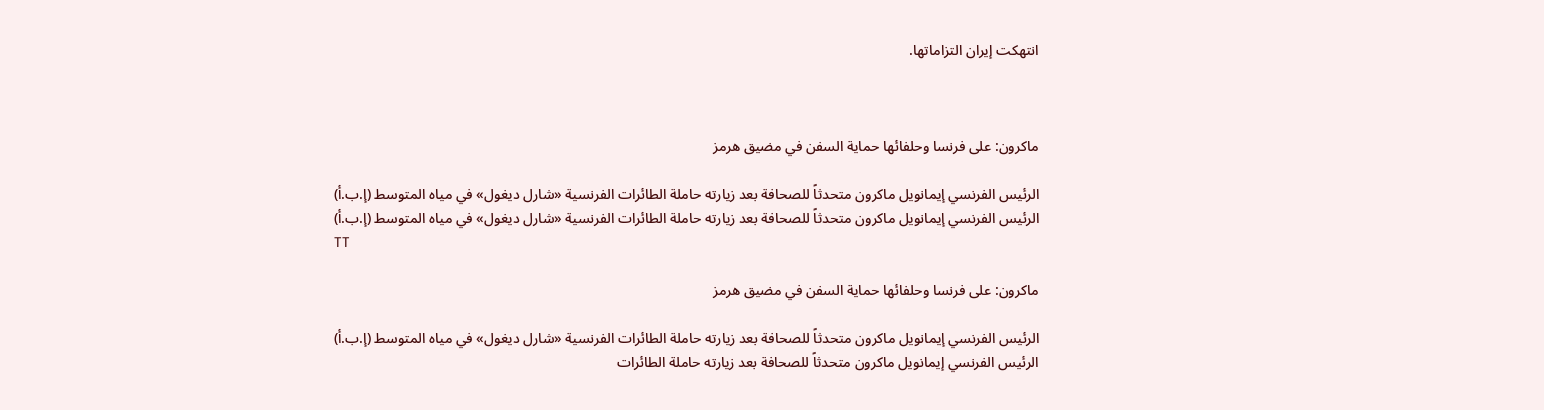انتهكت إيران التزاماتها.



ماكرون: على فرنسا وحلفائها حماية السفن في مضيق هرمز

الرئيس الفرنسي إيمانويل ماكرون متحدثاً للصحافة بعد زيارته حاملة الطائرات الفرنسية «شارل ديغول» في مياه المتوسط (إ.ب.أ)
الرئيس الفرنسي إيمانويل ماكرون متحدثاً للصحافة بعد زيارته حاملة الطائرات الفرنسية «شارل ديغول» في مياه المتوسط (إ.ب.أ)
TT

ماكرون: على فرنسا وحلفائها حماية السفن في مضيق هرمز

الرئيس الفرنسي إيمانويل ماكرون متحدثاً للصحافة بعد زيارته حاملة الطائرات الفرنسية «شارل ديغول» في مياه المتوسط (إ.ب.أ)
الرئيس الفرنسي إيمانويل ماكرون متحدثاً للصحافة بعد زيارته حاملة الطائرات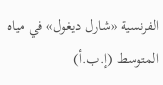الفرنسية «شارل ديغول» في مياه المتوسط (إ.ب.أ)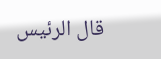قال الرئيس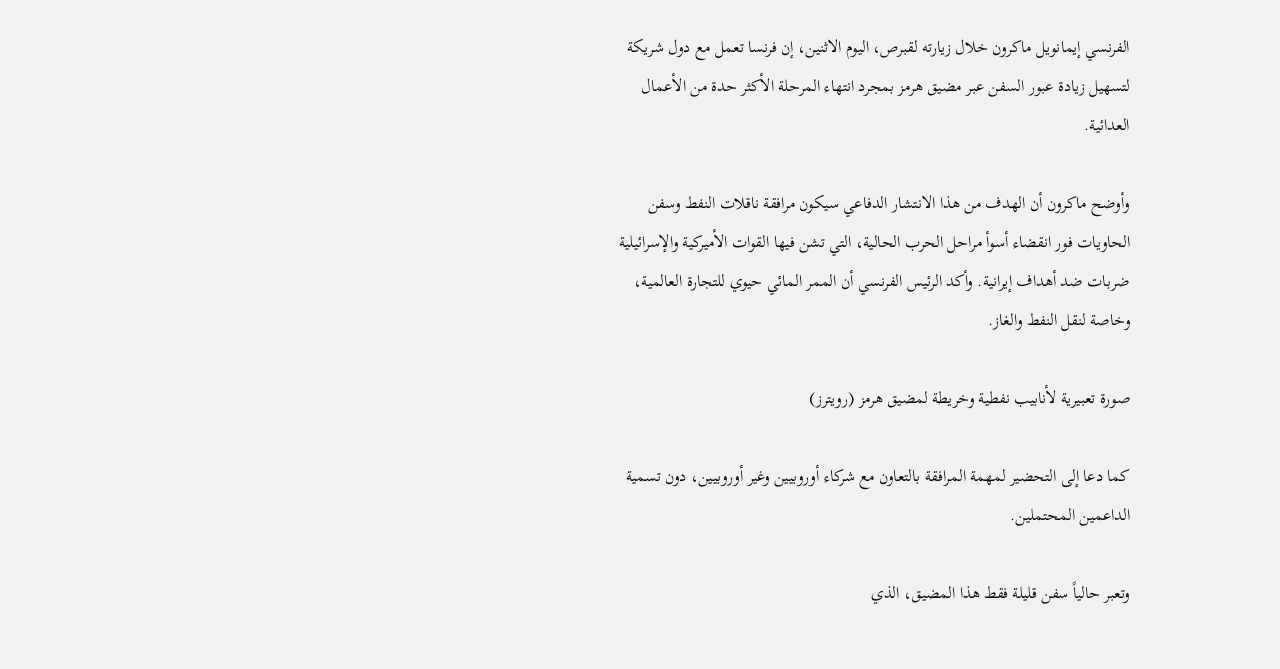الفرنسي إيمانويل ماكرون خلال زيارته لقبرص، اليوم الاثنين، إن فرنسا تعمل مع دول شريكة لتسهيل زيادة عبور السفن عبر مضيق هرمز بمجرد انتهاء المرحلة الأكثر حدة من الأعمال العدائية.

وأوضح ماكرون أن الهدف من هذا الانتشار الدفاعي سيكون مرافقة ناقلات النفط وسفن الحاويات فور انقضاء أسوأ مراحل الحرب الحالية، التي تشن فيها القوات الأميركية والإسرائيلية ضربات ضد أهداف إيرانية. وأكد الرئيس الفرنسي أن الممر المائي حيوي للتجارة العالمية، وخاصة لنقل النفط والغاز.

صورة تعبيرية لأنابيب نفطية وخريطة لمضيق هرمز (رويترز)

كما دعا إلى التحضير لمهمة المرافقة بالتعاون مع شركاء أوروبيين وغير أوروبيين، دون تسمية الداعمين المحتملين.

وتعبر حالياً سفن قليلة فقط هذا المضيق، الذي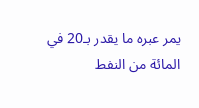يمر عبره ما يقدر بـ20 في المائة من النفط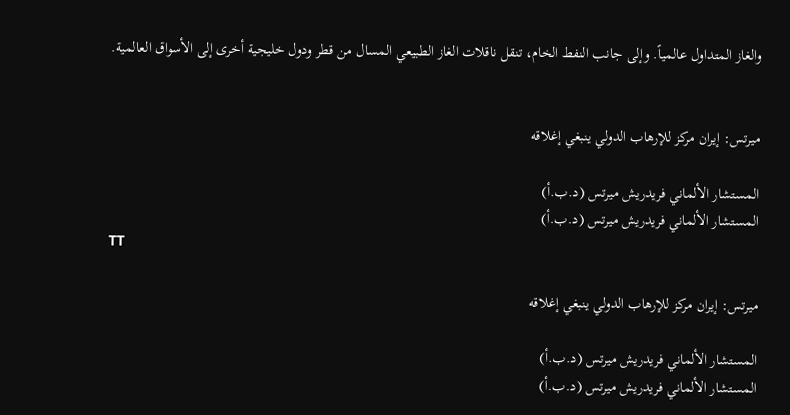والغاز المتداول عالمياً. وإلى جانب النفط الخام، تنقل ناقلات الغاز الطبيعي المسال من قطر ودول خليجية أخرى إلى الأسواق العالمية.


ميرتس: إيران مركز للإرهاب الدولي ينبغي إغلاقه

المستشار الألماني فريدريش ميرتس (د.ب.أ)
المستشار الألماني فريدريش ميرتس (د.ب.أ)
TT

ميرتس: إيران مركز للإرهاب الدولي ينبغي إغلاقه

المستشار الألماني فريدريش ميرتس (د.ب.أ)
المستشار الألماني فريدريش ميرتس (د.ب.أ)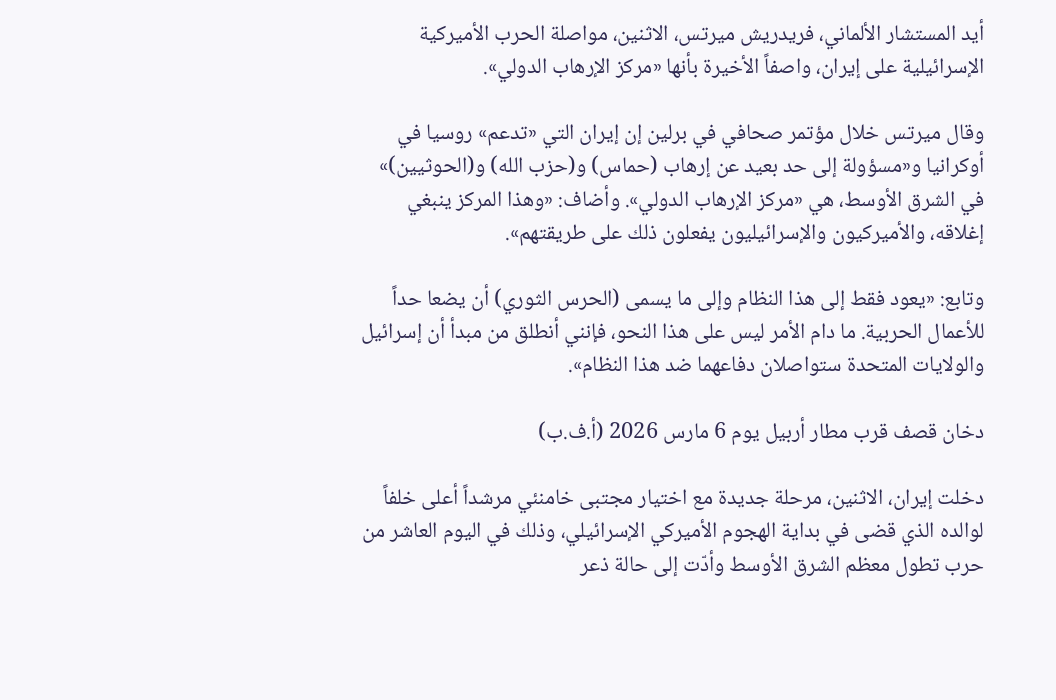أيد المستشار الألماني، فريدريش ميرتس، الاثنين، مواصلة الحرب الأميركية الإسرائيلية على إيران، واصفاً الأخيرة بأنها «مركز الإرهاب الدولي».

وقال ميرتس خلال مؤتمر صحافي في برلين إن إيران التي «تدعم» روسيا في أوكرانيا و«مسؤولة إلى حد بعيد عن إرهاب (حماس) و(حزب الله) و(الحوثيين)» في الشرق الأوسط، هي «مركز الإرهاب الدولي». وأضاف: «وهذا المركز ينبغي إغلاقه، والأميركيون والإسرائيليون يفعلون ذلك على طريقتهم».

وتابع: «يعود فقط إلى هذا النظام وإلى ما يسمى (الحرس الثوري) أن يضعا حداً للأعمال الحربية. ما دام الأمر ليس على هذا النحو، فإنني أنطلق من مبدأ أن إسرائيل والولايات المتحدة ستواصلان دفاعهما ضد هذا النظام».

دخان قصف قرب مطار أربيل يوم 6 مارس 2026 (أ.ف.ب)

دخلت إيران، الاثنين، مرحلة جديدة مع اختيار مجتبى خامنئي مرشداً أعلى خلفاً لوالده الذي قضى في بداية الهجوم الأميركي الإسرائيلي، وذلك في اليوم العاشر من حرب تطول معظم الشرق الأوسط وأدّت إلى حالة ذعر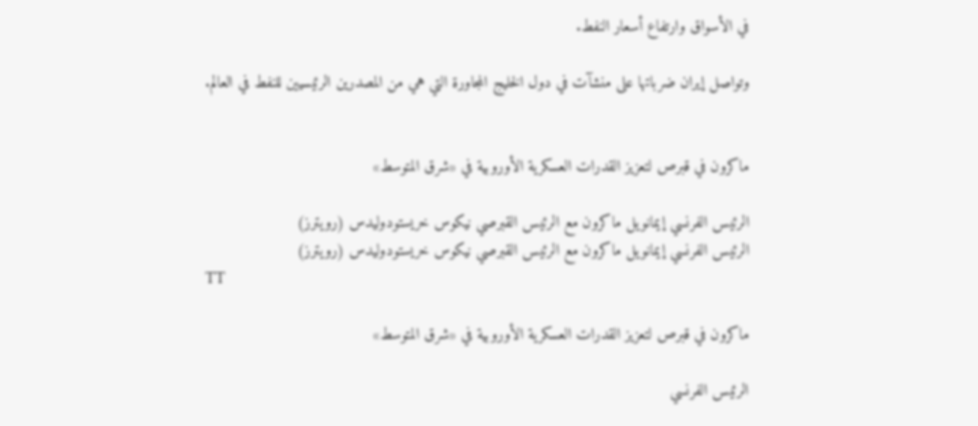في الأسواق وارتفاع أسعار النفط.

وتواصل إيران ضرباتها على منشآت في دول الخليج المجاورة التي هي من المصدرين الرئيسيين للنفط في العالم.


ماكرون في قبرص لتعزيز القدرات العسكرية الأوروبية في «شرق المتوسط»

الرئيس الفرنسي إيمانويل ماكرون مع الرئيس القبرصي نيكوس خريستودوليدس (رويترز)
الرئيس الفرنسي إيمانويل ماكرون مع الرئيس القبرصي نيكوس خريستودوليدس (رويترز)
TT

ماكرون في قبرص لتعزيز القدرات العسكرية الأوروبية في «شرق المتوسط»

الرئيس الفرنسي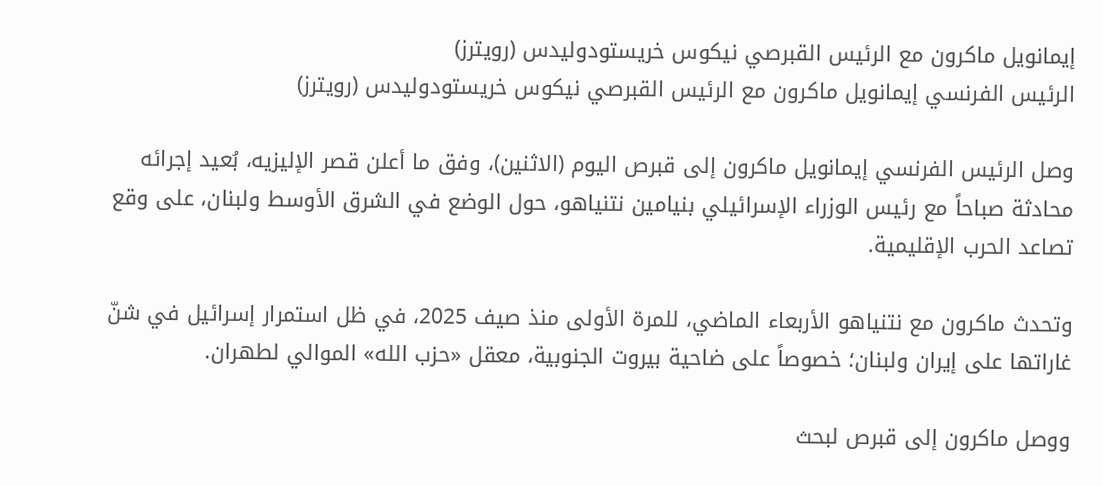إيمانويل ماكرون مع الرئيس القبرصي نيكوس خريستودوليدس (رويترز)
الرئيس الفرنسي إيمانويل ماكرون مع الرئيس القبرصي نيكوس خريستودوليدس (رويترز)

وصل الرئيس الفرنسي إيمانويل ماكرون إلى قبرص اليوم (الاثنين)، وفق ما أعلن قصر الإليزيه، بُعيد إجرائه محادثة صباحاً مع رئيس الوزراء الإسرائيلي بنيامين نتنياهو، حول الوضع في الشرق الأوسط ولبنان، على وقع تصاعد الحرب الإقليمية.

وتحدث ماكرون مع نتنياهو الأربعاء الماضي، للمرة الأولى منذ صيف 2025، في ظل استمرار إسرائيل في شنّ غاراتها على إيران ولبنان؛ خصوصاً على ضاحية بيروت الجنوبية، معقل «حزب الله» الموالي لطهران.

ووصل ماكرون إلى قبرص لبحث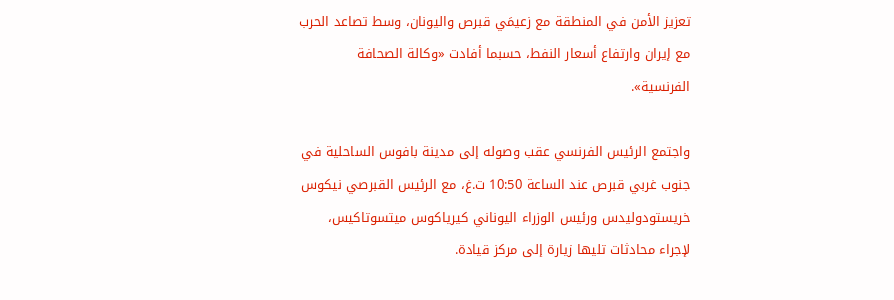تعزيز الأمن في المنطقة مع زعيمَي قبرص واليونان، وسط تصاعد الحرب مع إيران وارتفاع أسعار النفط، حسبما أفادت «وكالة الصحافة الفرنسية».

واجتمع الرئيس الفرنسي عقب وصوله إلى مدينة بافوس الساحلية في جنوب غربي قبرص عند الساعة 10:50 ت.غ، مع الرئيس القبرصي نيكوس خريستودوليدس ورئيس الوزراء اليوناني كيرياكوس ميتسوتاكيس، لإجراء محادثات تليها زيارة إلى مركز قيادة.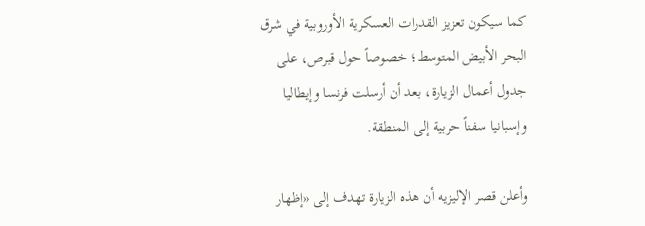كما سيكون تعزيز القدرات العسكرية الأوروبية في شرق البحر الأبيض المتوسط؛ خصوصاً حول قبرص، على جدول أعمال الزيارة، بعد أن أرسلت فرنسا وإيطاليا وإسبانيا سفناً حربية إلى المنطقة.

وأعلن قصر الإليزيه أن هذه الزيارة تهدف إلى «إظهار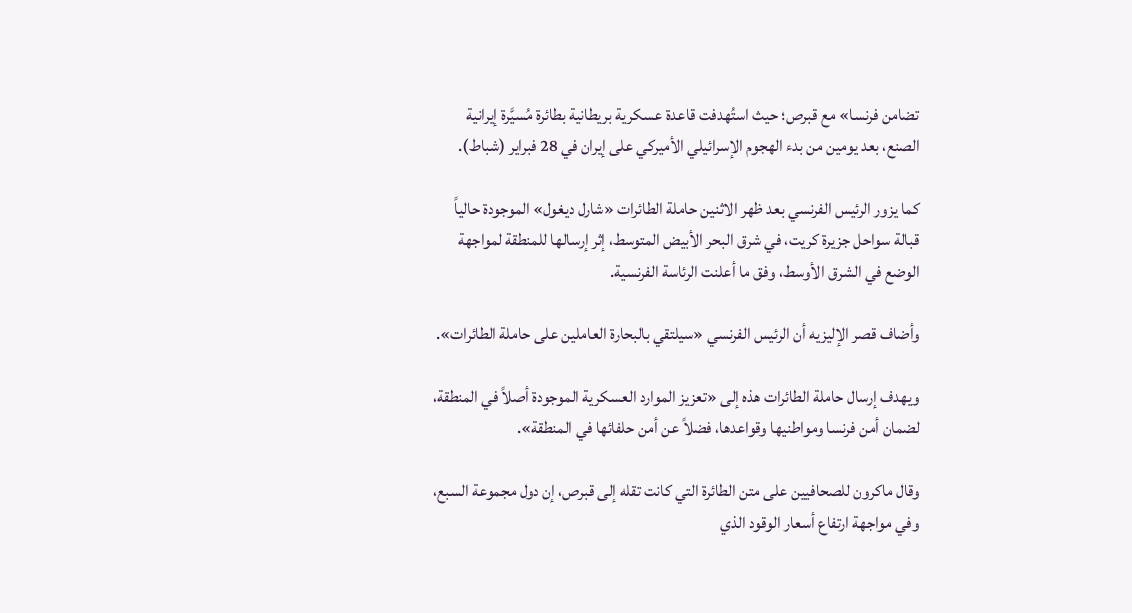تضامن فرنسا» مع قبرص؛ حيث استُهدفت قاعدة عسكرية بريطانية بطائرة مُسيَّرة إيرانية الصنع، بعد يومين من بدء الهجوم الإسرائيلي الأميركي على إيران في 28 فبراير (شباط).

كما يزور الرئيس الفرنسي بعد ظهر الاثنين حاملة الطائرات «شارل ديغول» الموجودة حالياً قبالة سواحل جزيرة كريت، في شرق البحر الأبيض المتوسط، إثر إرسالها للمنطقة لمواجهة الوضع في الشرق الأوسط، وفق ما أعلنت الرئاسة الفرنسية.

وأضاف قصر الإليزيه أن الرئيس الفرنسي «سيلتقي بالبحارة العاملين على حاملة الطائرات».

ويهدف إرسال حاملة الطائرات هذه إلى «تعزيز الموارد العسكرية الموجودة أصلاً في المنطقة، لضمان أمن فرنسا ومواطنيها وقواعدها، فضلاً عن أمن حلفائها في المنطقة».

وقال ماكرون للصحافيين على متن الطائرة التي كانت تقله إلى قبرص، إن دول مجموعة السبع، وفي مواجهة ارتفاع أسعار الوقود الذي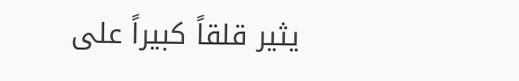يثير قلقاً كبيراً على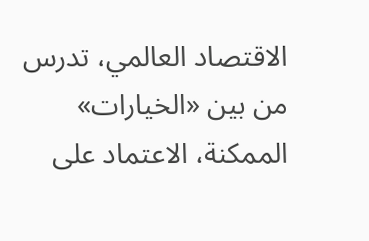الاقتصاد العالمي، تدرس من بين «الخيارات» الممكنة، الاعتماد على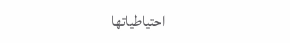احتياطياتها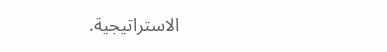الاستراتيجية.